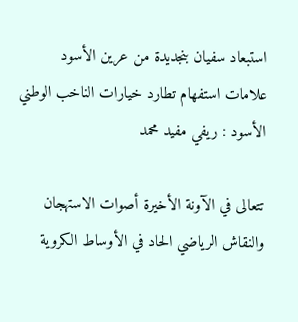استبعاد سفيان بنجديدة من عرين الأسود علامات استفهام تطارد خيارات الناخب الوطني
الأسود : ريفي مفيد محمد

تتعالى في الآونة الأخيرة أصوات الاستهجان والنقاش الرياضي الحاد في الأوساط الكروية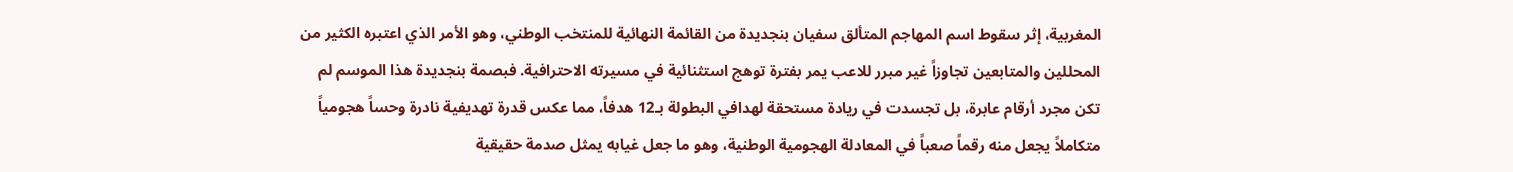المغربية، إثر سقوط اسم المهاجم المتألق سفيان بنجديدة من القائمة النهائية للمنتخب الوطني، وهو الأمر الذي اعتبره الكثير من المحللين والمتابعين تجاوزاً غير مبرر للاعب يمر بفترة توهج استثنائية في مسيرته الاحترافية. فبصمة بنجديدة هذا الموسم لم تكن مجرد أرقام عابرة، بل تجسدت في ريادة مستحقة لهدافي البطولة بـ12 هدفاً، مما عكس قدرة تهديفية نادرة وحساً هجومياً متكاملاً يجعل منه رقماً صعباً في المعادلة الهجومية الوطنية، وهو ما جعل غيابه يمثل صدمة حقيقية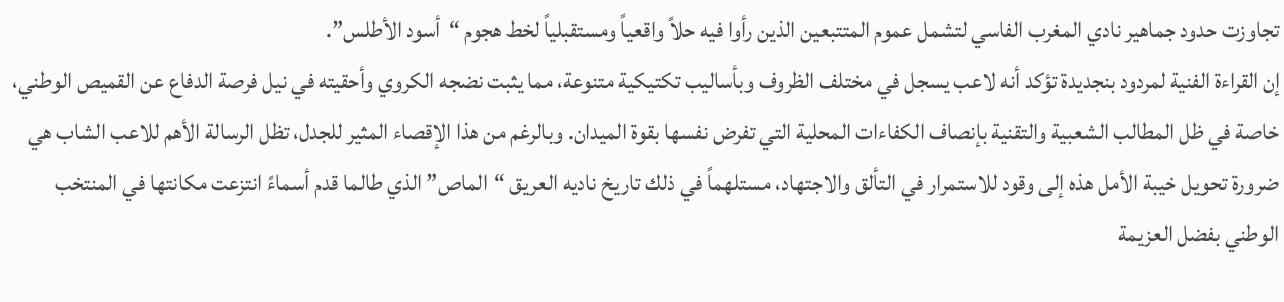تجاوزت حدود جماهير نادي المغرب الفاسي لتشمل عموم المتتبعين الذين رأوا فيه حلاً واقعياً ومستقبلياً لخط هجوم “أسود الأطلس”.
إن القراءة الفنية لمردود بنجديدة تؤكد أنه لاعب يسجل في مختلف الظروف وبأساليب تكتيكية متنوعة، مما يثبت نضجه الكروي وأحقيته في نيل فرصة الدفاع عن القميص الوطني، خاصة في ظل المطالب الشعبية والتقنية بإنصاف الكفاءات المحلية التي تفرض نفسها بقوة الميدان. وبالرغم من هذا الإقصاء المثير للجدل، تظل الرسالة الأهم للاعب الشاب هي ضرورة تحويل خيبة الأمل هذه إلى وقود للاستمرار في التألق والاجتهاد، مستلهماً في ذلك تاريخ ناديه العريق “الماص” الذي طالما قدم أسماءً انتزعت مكانتها في المنتخب الوطني بفضل العزيمة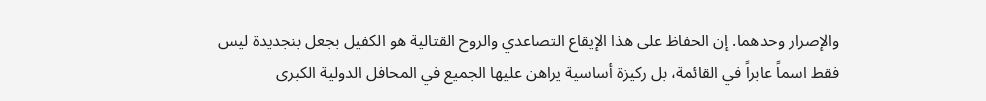والإصرار وحدهما. إن الحفاظ على هذا الإيقاع التصاعدي والروح القتالية هو الكفيل بجعل بنجديدة ليس فقط اسماً عابراً في القائمة، بل ركيزة أساسية يراهن عليها الجميع في المحافل الدولية الكبرى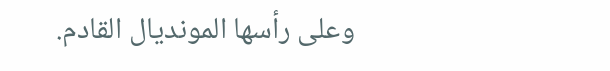وعلى رأسها المونديال القادم.